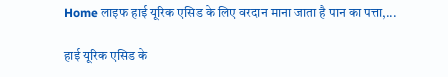Home लाइफ हाई यूरिक एसिड के लिए वरदान माना जाता है पान का पत्ता,...

हाई यूरिक एसिड के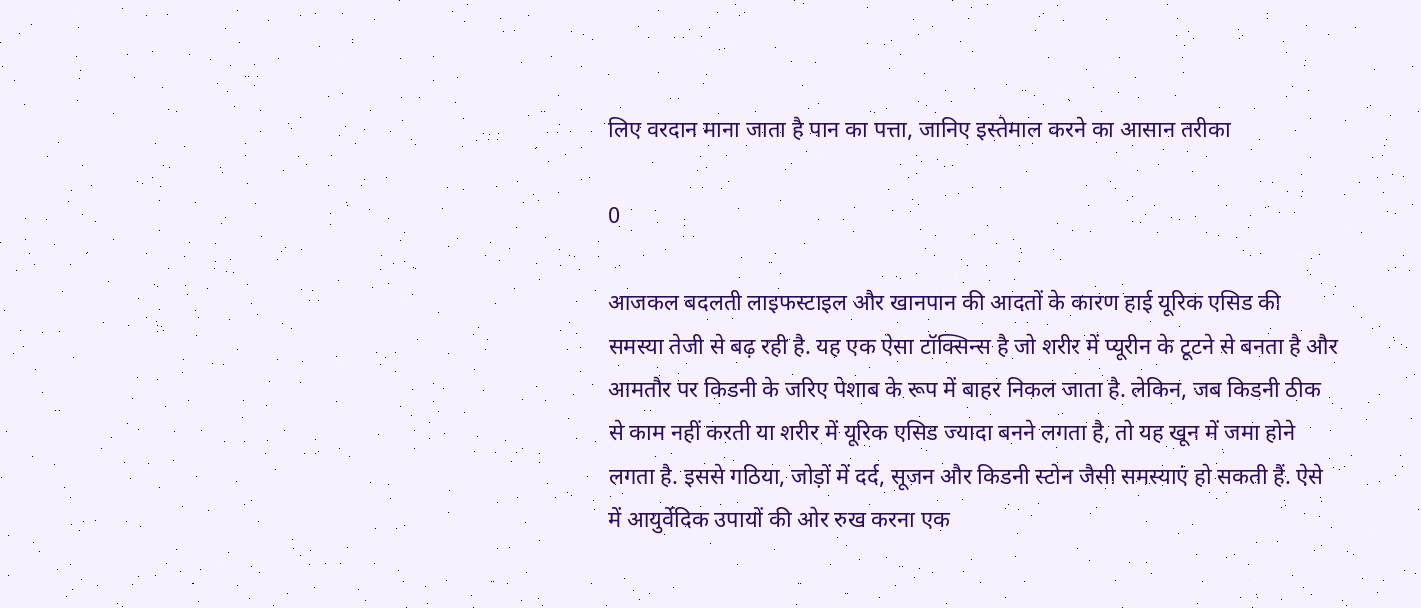लिए वरदान माना जाता है पान का पत्ता, जानिए इस्तेमाल करने का आसान तरीका

0

आजकल बदलती लाइफस्टाइल और खानपान की आदतों के कारण हाई यूरिक एसिड की समस्या तेजी से बढ़ रही है. यह एक ऐसा टॉक्सिन्स है जो शरीर में प्यूरीन के टूटने से बनता है और आमतौर पर किडनी के जरिए पेशाब के रूप में बाहर निकल जाता है. लेकिन, जब किडनी ठीक से काम नहीं करती या शरीर में यूरिक एसिड ज्यादा बनने लगता है, तो यह खून में जमा होने लगता है. इससे गठिया, जोड़ों में दर्द, सूजन और किडनी स्टोन जैसी समस्याएं हो सकती हैं. ऐसे में आयुर्वेदिक उपायों की ओर रुख करना एक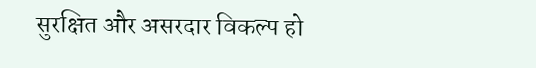सुरक्षित और असरदार विकल्प हो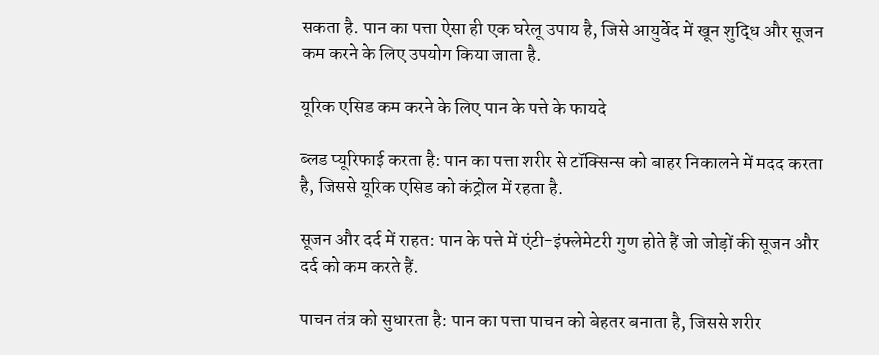सकता है. पान का पत्ता ऐसा ही एक घरेलू उपाय है, जिसे आयुर्वेद में खून शुद्धि और सूजन कम करने के लिए उपयोग किया जाता है.

यूरिक एसिड कम करने के लिए पान के पत्ते के फायदे

ब्लड प्यूरिफाई करता है: पान का पत्ता शरीर से टॉक्सिन्स को बाहर निकालने में मदद करता है, जिससे यूरिक एसिड को कंट्रोल में रहता है.

सूजन और दर्द में राहत: पान के पत्ते में एंटी-इंफ्लेमेटरी गुण होते हैं जो जोड़ों की सूजन और दर्द को कम करते हैं.

पाचन तंत्र को सुधारता है: पान का पत्ता पाचन को बेहतर बनाता है, जिससे शरीर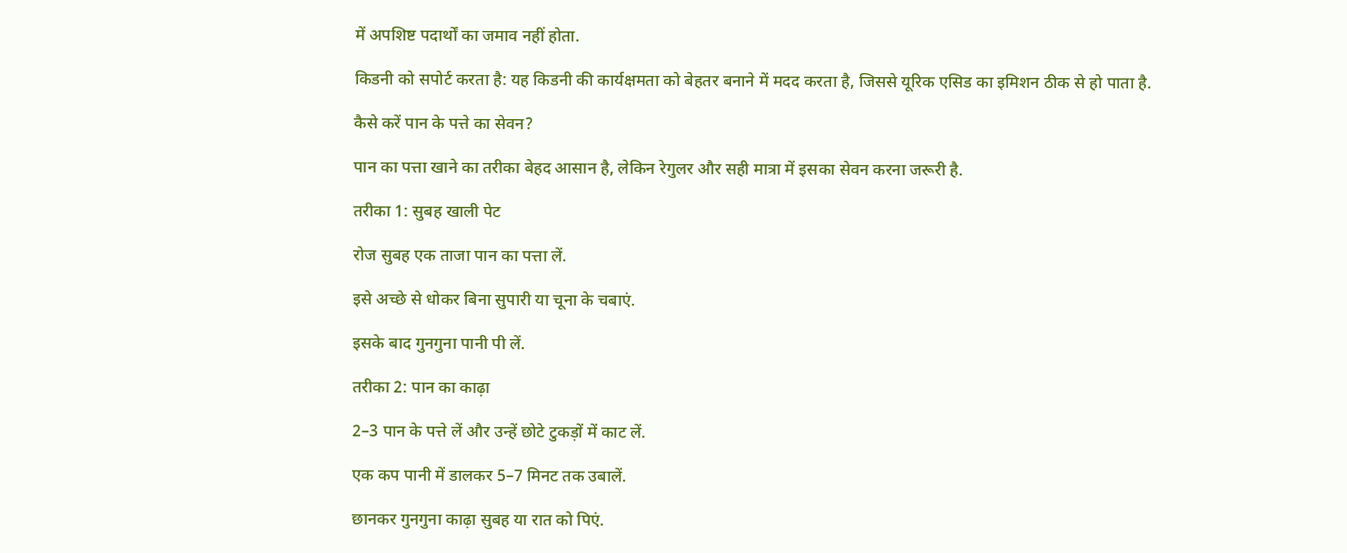में अपशिष्ट पदार्थों का जमाव नहीं होता.

किडनी को सपोर्ट करता है: यह किडनी की कार्यक्षमता को बेहतर बनाने में मदद करता है, जिससे यूरिक एसिड का इमिशन ठीक से हो पाता है.

कैसे करें पान के पत्ते का सेवन?

पान का पत्ता खाने का तरीका बेहद आसान है, लेकिन रेगुलर और सही मात्रा में इसका सेवन करना जरूरी है.

तरीका 1: सुबह खाली पेट

रोज सुबह एक ताजा पान का पत्ता लें.

इसे अच्छे से धोकर बिना सुपारी या चूना के चबाएं.

इसके बाद गुनगुना पानी पी लें.

तरीका 2: पान का काढ़ा

2–3 पान के पत्ते लें और उन्हें छोटे टुकड़ों में काट लें.

एक कप पानी में डालकर 5–7 मिनट तक उबालें.

छानकर गुनगुना काढ़ा सुबह या रात को पिएं.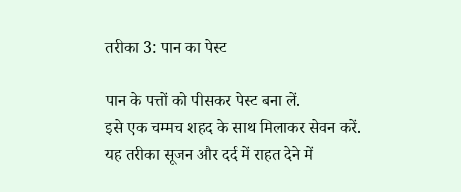तरीका 3: पान का पेस्ट

पान के पत्तों को पीसकर पेस्ट बना लें.
इसे एक चम्मच शहद के साथ मिलाकर सेवन करें.
यह तरीका सूजन और दर्द में राहत देने में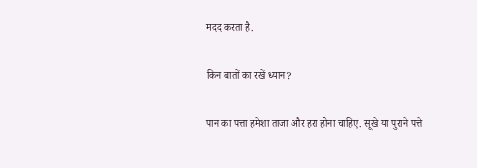मदद करता है.

किन बातों का रखें ध्यान?

पान का पत्ता हमेशा ताजा और हरा होना चाहिए. सूखे या पुराने पत्ते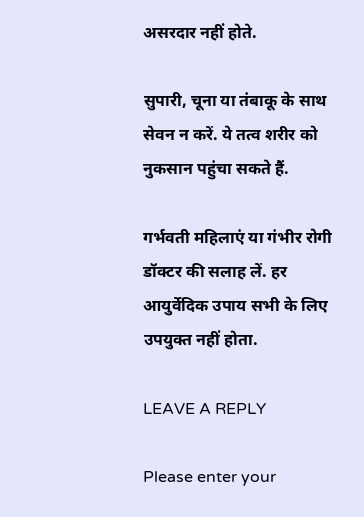असरदार नहीं होते.

सुपारी, चूना या तंबाकू के साथ सेवन न करें. ये तत्व शरीर को नुकसान पहुंचा सकते हैं.

गर्भवती महिलाएं या गंभीर रोगी डॉक्टर की सलाह लें. हर आयुर्वेदिक उपाय सभी के लिए उपयुक्त नहीं होता.

LEAVE A REPLY

Please enter your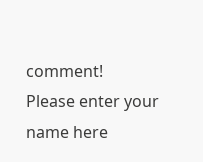comment!
Please enter your name here